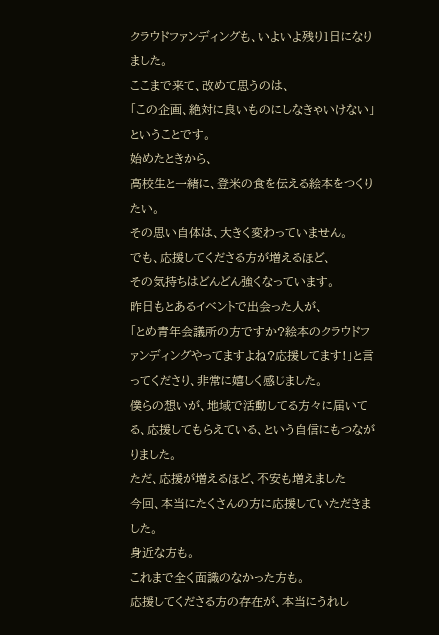クラウドファンディングも、いよいよ残り1日になりました。
ここまで来て、改めて思うのは、
「この企画、絶対に良いものにしなきゃいけない」
ということです。
始めたときから、
高校生と一緒に、登米の食を伝える絵本をつくりたい。
その思い自体は、大きく変わっていません。
でも、応援してくださる方が増えるほど、
その気持ちはどんどん強くなっています。
昨日もとあるイベントで出会った人が、
「とめ青年会議所の方ですか?絵本のクラウドファンディングやってますよね?応援してます!」と言ってくださり、非常に嬉しく感じました。
僕らの想いが、地域で活動してる方々に届いてる、応援してもらえている、という自信にもつながりました。
ただ、応援が増えるほど、不安も増えました
今回、本当にたくさんの方に応援していただきました。
身近な方も。
これまで全く面識のなかった方も。
応援してくださる方の存在が、本当にうれし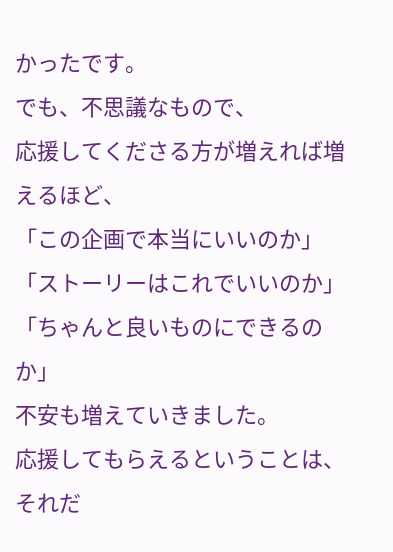かったです。
でも、不思議なもので、
応援してくださる方が増えれば増えるほど、
「この企画で本当にいいのか」
「ストーリーはこれでいいのか」
「ちゃんと良いものにできるのか」
不安も増えていきました。
応援してもらえるということは、
それだ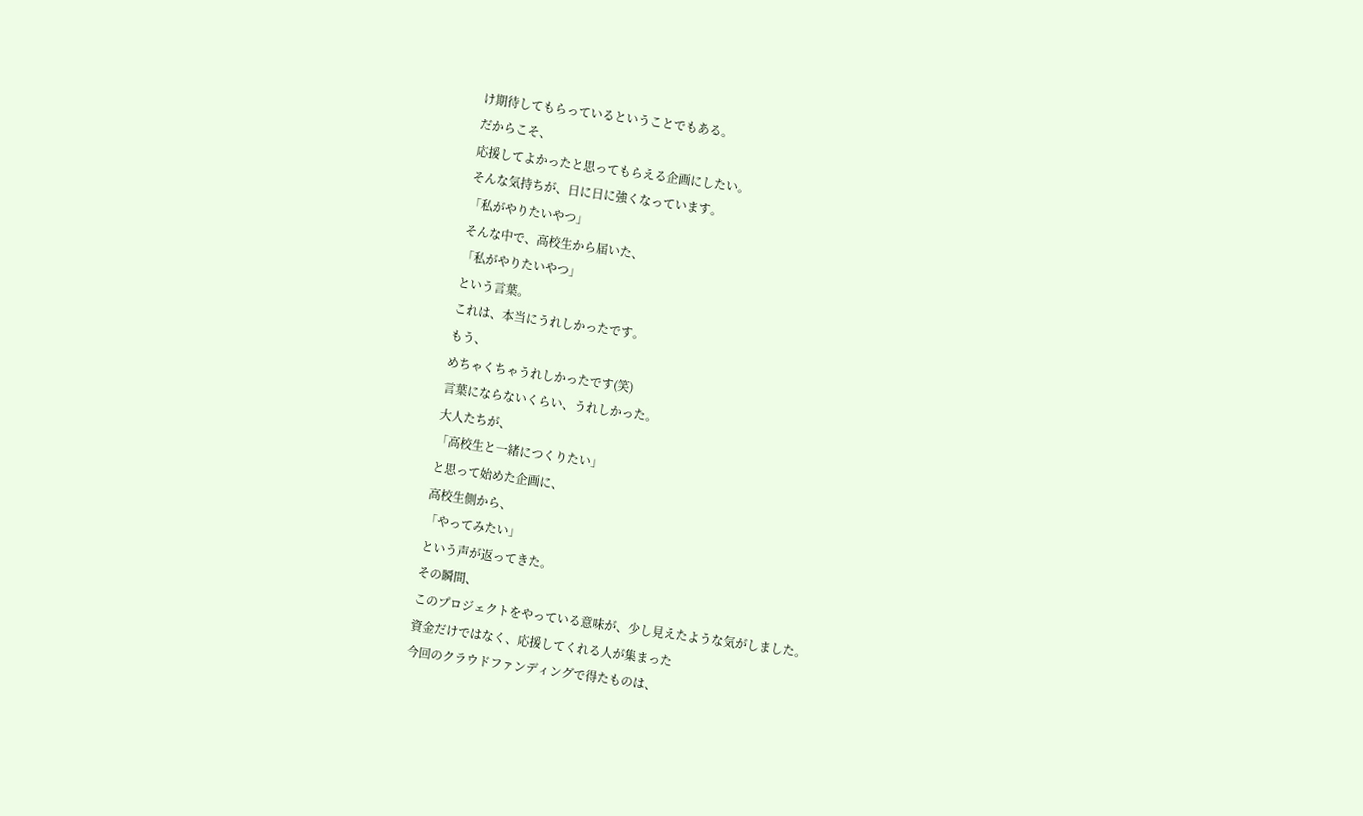け期待してもらっているということでもある。
だからこそ、
応援してよかったと思ってもらえる企画にしたい。
そんな気持ちが、日に日に強くなっています。
「私がやりたいやつ」
そんな中で、高校生から届いた、
「私がやりたいやつ」
という言葉。
これは、本当にうれしかったです。
もう、
めちゃくちゃうれしかったです(笑)
言葉にならないくらい、うれしかった。
大人たちが、
「高校生と一緒につくりたい」
と思って始めた企画に、
高校生側から、
「やってみたい」
という声が返ってきた。
その瞬間、
このプロジェクトをやっている意味が、少し見えたような気がしました。
資金だけではなく、応援してくれる人が集まった
今回のクラウドファンディングで得たものは、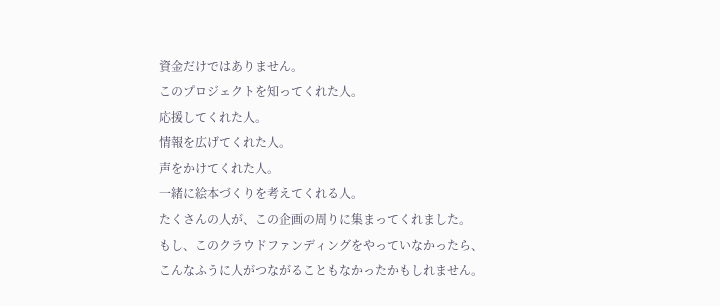資金だけではありません。
このプロジェクトを知ってくれた人。
応援してくれた人。
情報を広げてくれた人。
声をかけてくれた人。
一緒に絵本づくりを考えてくれる人。
たくさんの人が、この企画の周りに集まってくれました。
もし、このクラウドファンディングをやっていなかったら、
こんなふうに人がつながることもなかったかもしれません。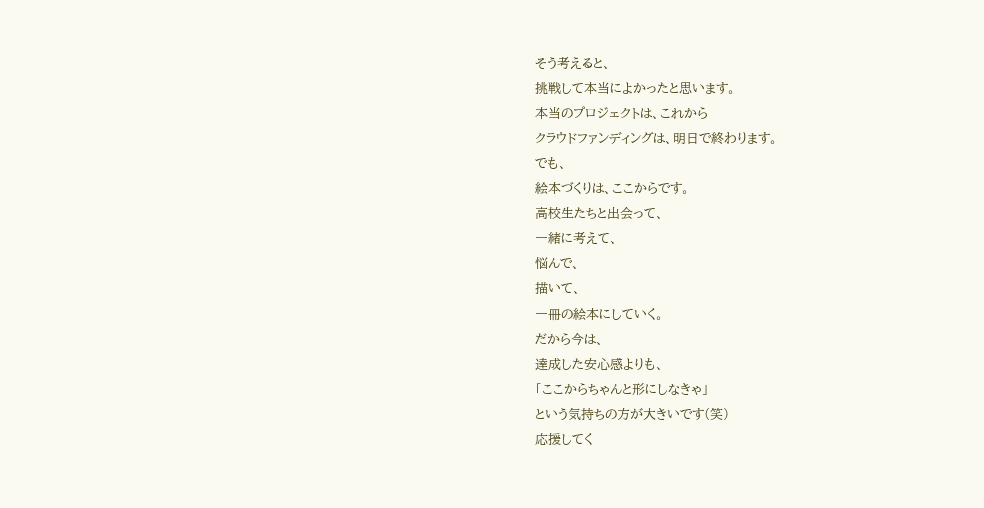そう考えると、
挑戦して本当によかったと思います。
本当のプロジェクトは、これから
クラウドファンディングは、明日で終わります。
でも、
絵本づくりは、ここからです。
高校生たちと出会って、
一緒に考えて、
悩んで、
描いて、
一冊の絵本にしていく。
だから今は、
達成した安心感よりも、
「ここからちゃんと形にしなきゃ」
という気持ちの方が大きいです(笑)
応援してく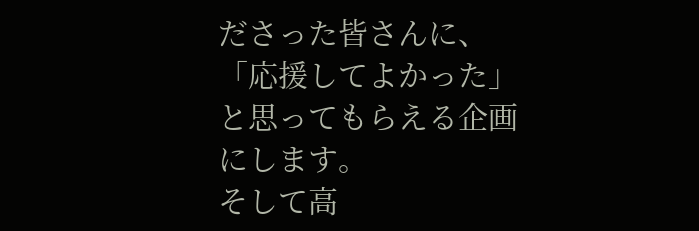ださった皆さんに、
「応援してよかった」
と思ってもらえる企画にします。
そして高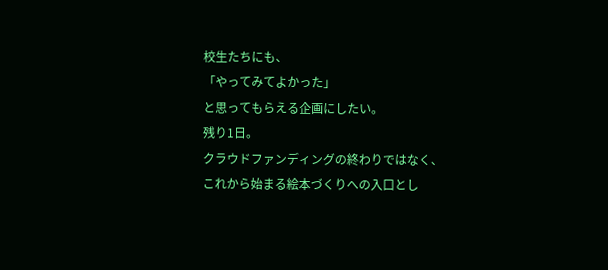校生たちにも、
「やってみてよかった」
と思ってもらえる企画にしたい。
残り1日。
クラウドファンディングの終わりではなく、
これから始まる絵本づくりへの入口とし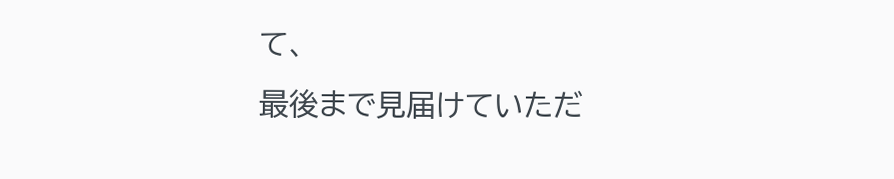て、
最後まで見届けていただ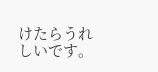けたらうれしいです。